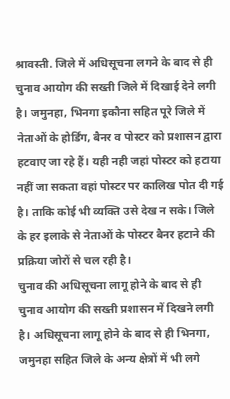श्रावस्ती. जिले में अधिसूचना लगने के बाद से ही चुनाव आयोग की सख्ती जिले में दिखाई देने लगी है। जमुनहा, भिनगा इकौना सहित पूरे जिले में नेताओं के होर्डिंग, बैनर व पोस्टर को प्रशासन द्वारा हटवाए जा रहे हैं। यही नही जहां पोस्टर को हटाया नहीं जा सकता वहां पोस्टर पर कालिख पोत दी गई है। ताकि कोई भी व्यक्ति उसे देख न सके। जिले के हर इलाके से नेताओं के पोस्टर बैनर हटाने की प्रक्रिया जोरों से चल रही है।
चुनाव की अधिसूचना लागू होने के बाद से ही चुनाव आयोग की सख्ती प्रशासन में दिखने लगी है। अधिसूचना लागू होने के बाद से ही भिनगा, जमुनहा सहित जिले के अन्य क्षेत्रों में भी लगे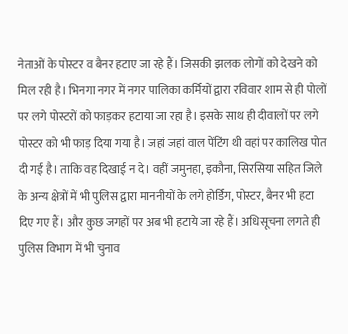नेताओं के पोस्टर व बैनर हटाए जा रहे हैं। जिसकी झलक लोगों को देखने को मिल रही है। भिनगा नगर में नगर पालिका कर्मियों द्वारा रविवार शाम से ही पोलों पर लगे पोस्टरों को फाड़कर हटाया जा रहा है। इसके साथ ही दीवालों पर लगे पोस्टर को भी फाड़ दिया गया है। जहां जहां वाल पेंटिंग थी वहां पर कालिख पोत दी गई है। ताकि वह दिखाई न दे। वहीं जमुनहा, इकौना, सिरसिया सहित जिले के अन्य क्षेत्रों में भी पुलिस द्वारा माननीयों के लगे होर्डिग, पोस्टर, बैनर भी हटा दिए गए हैं। और कुछ जगहों पर अब भी हटाये जा रहे हैं। अधिसूचना लगते ही पुलिस विभाग में भी चुनाव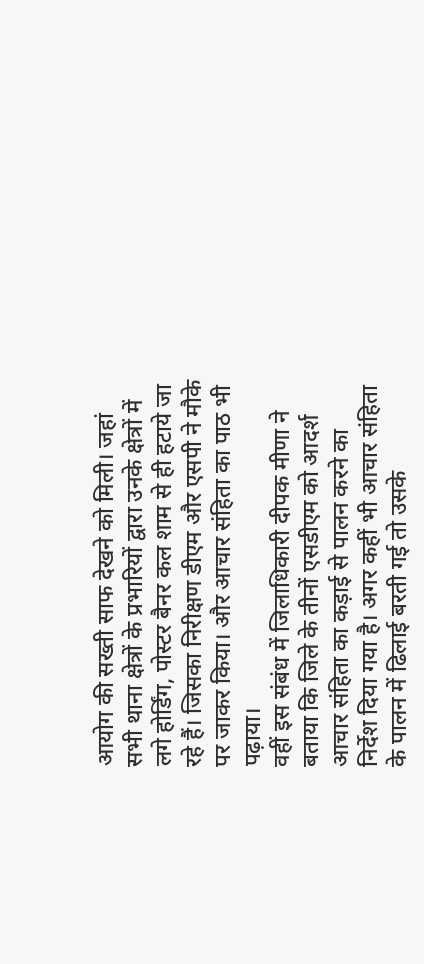आयोग की सख्ती साफ देखने को मिली। जहां सभी थाना क्षेत्रों के प्रभारियों द्वारा उनके क्षेत्रों में लगे होर्डिंग, पोस्टर बैनर कल शाम से ही हटाये जा रहे हैं। जिसका निरीक्षण डीएम और एसपी ने मौके पर जाकर किया। और आचार संहिता का पाठ भी पढ़ाया।
वहीं इस संबंध में जिलाधिकारी दीपक मीणा ने बताया कि जिले के तीनों एसडीएम को आदर्श आचार संहिता का कड़ाई से पालन करने का निर्देश दिया गया है। अगर कहीं भी आचार संहिता के पालन में ढिलाई बरती गई तो उसके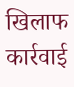खिलाफ कार्रवाई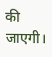की जाएगी।